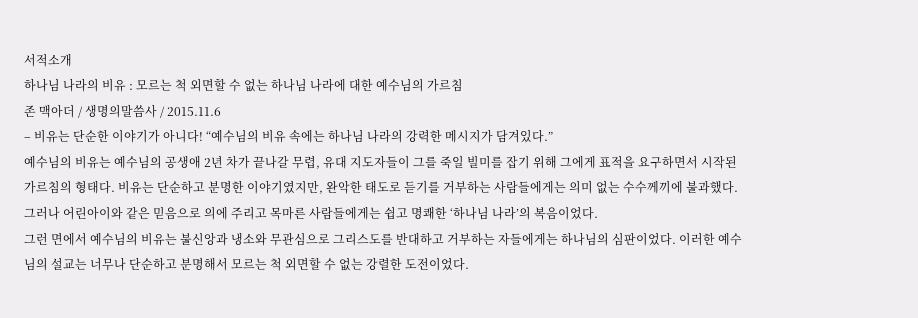서적소개
하나님 나라의 비유 : 모르는 척 외면할 수 없는 하나님 나라에 대한 예수님의 가르침
존 맥아더 / 생명의말씀사 / 2015.11.6
– 비유는 단순한 이야기가 아니다! “예수님의 비유 속에는 하나님 나라의 강력한 메시지가 담겨있다.”
예수님의 비유는 예수님의 공생애 2년 차가 끝나갈 무렵, 유대 지도자들이 그를 죽일 빌미를 잡기 위해 그에게 표적을 요구하면서 시작된 가르침의 형태다. 비유는 단순하고 분명한 이야기였지만, 완악한 태도로 듣기를 거부하는 사람들에게는 의미 없는 수수께끼에 불과했다. 그러나 어린아이와 같은 믿음으로 의에 주리고 목마른 사람들에게는 쉽고 명쾌한 ‘하나님 나라’의 복음이었다.
그런 면에서 예수님의 비유는 불신앙과 냉소와 무관심으로 그리스도를 반대하고 거부하는 자들에게는 하나님의 심판이었다. 이러한 예수님의 설교는 너무나 단순하고 분명해서 모르는 척 외면할 수 없는 강렬한 도전이었다.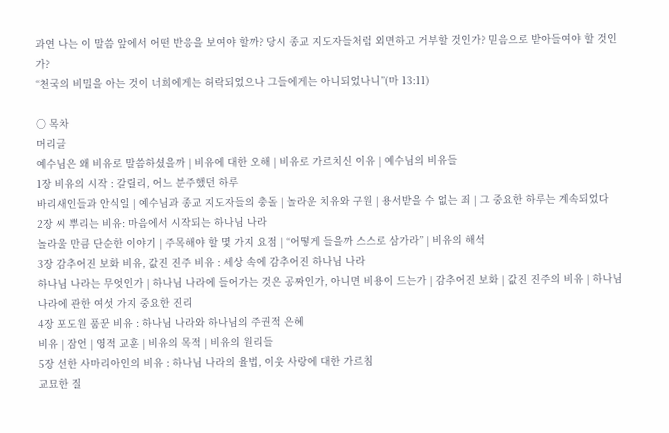과연 나는 이 말씀 앞에서 어떤 반응을 보여야 할까? 당시 종교 지도자들처럼 외면하고 거부할 것인가? 믿음으로 받아들여야 할 것인가?
“천국의 비밀을 아는 것이 너희에게는 허락되었으나 그들에게는 아니되었나니”(마 13:11)

○ 목차
머리글
예수님은 왜 비유로 말씀하셨을까 | 비유에 대한 오해 | 비유로 가르치신 이유 | 예수님의 비유들
1장 비유의 시작 : 갈릴리, 어느 분주했던 하루
바리새인들과 안식일 | 예수님과 종교 지도자들의 충돌 | 놀라운 치유와 구원 | 용서받을 수 없는 죄 | 그 중요한 하루는 계속되었다
2장 씨 뿌리는 비유: 마음에서 시작되는 하나님 나라
놀라울 만큼 단순한 이야기 | 주목해야 할 몇 가지 요점 | “어떻게 들을까 스스로 삼가라” | 비유의 해석
3장 감추어진 보화 비유, 값진 진주 비유 : 세상 속에 감추어진 하나님 나라
하나님 나라는 무엇인가 | 하나님 나라에 들어가는 것은 공짜인가, 아니면 비용이 드는가 | 감추어진 보화 | 값진 진주의 비유 | 하나님 나라에 관한 여섯 가지 중요한 진리
4장 포도원 품꾼 비유 : 하나님 나라와 하나님의 주권적 은혜
비유 | 잠언 | 영적 교훈 | 비유의 목적 | 비유의 원리들
5장 선한 사마리아인의 비유 : 하나님 나라의 율법, 이웃 사랑에 대한 가르침
교묘한 질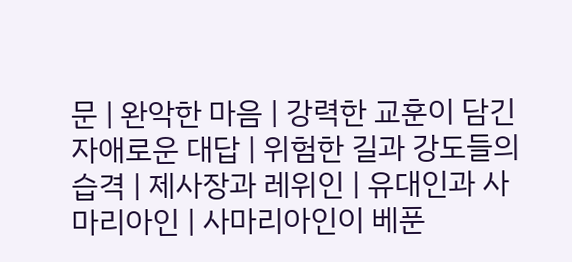문 | 완악한 마음 | 강력한 교훈이 담긴 자애로운 대답 | 위험한 길과 강도들의 습격 | 제사장과 레위인 | 유대인과 사마리아인 | 사마리아인이 베푼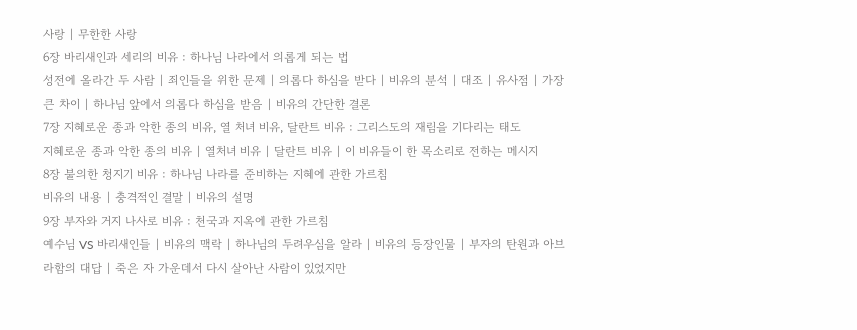사랑 | 무한한 사랑
6장 바리새인과 세리의 비유 : 하나님 나라에서 의롭게 되는 법
성전에 올라간 두 사람 | 죄인들을 위한 문제 | 의롭다 하심을 받다 | 비유의 분석 | 대조 | 유사점 | 가장 큰 차이 | 하나님 앞에서 의롭다 하심을 받음 | 비유의 간단한 결론
7장 지혜로운 종과 악한 종의 비유, 열 처녀 비유, 달란트 비유 : 그리스도의 재림을 기다리는 태도
지혜로운 종과 악한 종의 비유 | 열처녀 비유 | 달란트 비유 | 이 비유들이 한 목소리로 전하는 메시지
8장 불의한 청지기 비유 : 하나님 나라를 준비하는 지혜에 관한 가르침
비유의 내용 | 충격적인 결말 | 비유의 설명
9장 부자와 거지 나사로 비유 : 천국과 지옥에 관한 가르침
예수님 VS 바리새인들 | 비유의 맥락 | 하나님의 두려우심을 알라 | 비유의 등장인물 | 부자의 탄원과 아브라함의 대답 | 죽은 자 가운데서 다시 살아난 사람이 있었지만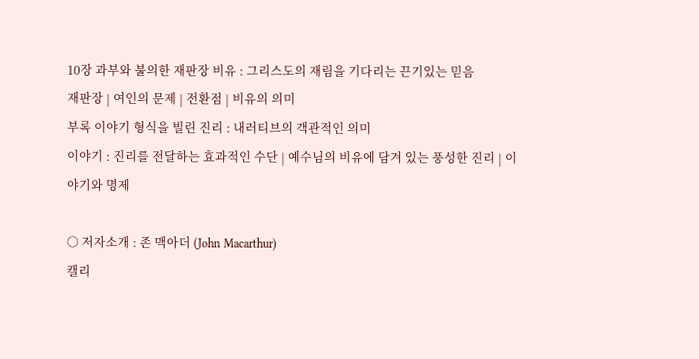10장 과부와 불의한 재판장 비유 : 그리스도의 재림을 기다리는 끈기있는 믿음
재판장 | 여인의 문제 | 전환점 | 비유의 의미
부록 이야기 형식을 빌린 진리 : 내러티브의 객관적인 의미
이야기 : 진리를 전달하는 효과적인 수단 | 예수님의 비유에 담겨 있는 풍성한 진리 | 이야기와 명제

○ 저자소개 : 존 맥아더 (John Macarthur)
캘리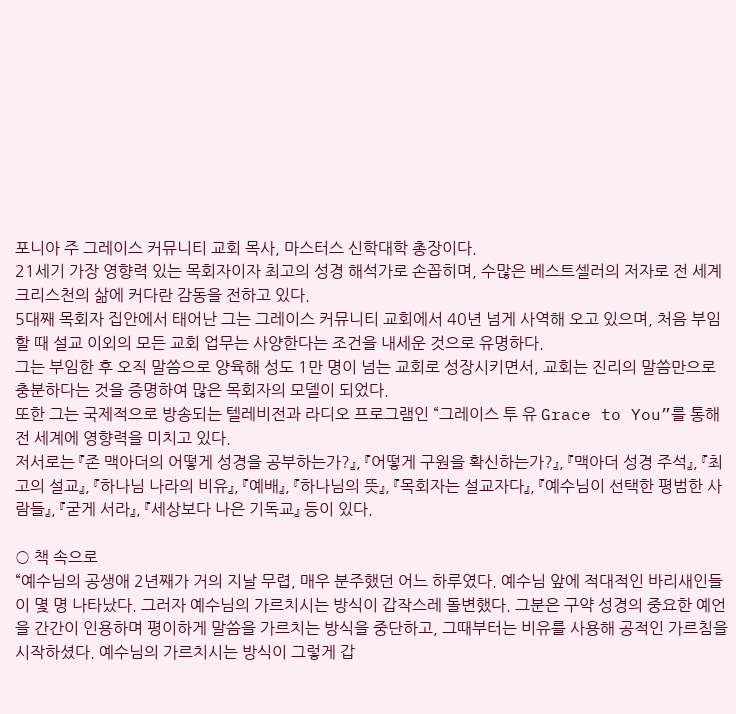포니아 주 그레이스 커뮤니티 교회 목사, 마스터스 신학대학 총장이다.
21세기 가장 영향력 있는 목회자이자 최고의 성경 해석가로 손꼽히며, 수많은 베스트셀러의 저자로 전 세계 크리스천의 삶에 커다란 감동을 전하고 있다.
5대째 목회자 집안에서 태어난 그는 그레이스 커뮤니티 교회에서 40년 넘게 사역해 오고 있으며, 처음 부임할 때 설교 이외의 모든 교회 업무는 사양한다는 조건을 내세운 것으로 유명하다.
그는 부임한 후 오직 말씀으로 양육해 성도 1만 명이 넘는 교회로 성장시키면서, 교회는 진리의 말씀만으로 충분하다는 것을 증명하여 많은 목회자의 모델이 되었다.
또한 그는 국제적으로 방송되는 텔레비전과 라디오 프로그램인 “그레이스 투 유 Grace to You”를 통해 전 세계에 영향력을 미치고 있다.
저서로는 『존 맥아더의 어떻게 성경을 공부하는가?』, 『어떻게 구원을 확신하는가?』, 『맥아더 성경 주석』, 『최고의 설교』, 『하나님 나라의 비유』, 『예배』, 『하나님의 뜻』, 『목회자는 설교자다』, 『예수님이 선택한 평범한 사람들』, 『굳게 서라』, 『세상보다 나은 기독교』 등이 있다.

○ 책 속으로
“예수님의 공생애 2년째가 거의 지날 무렵, 매우 분주했던 어느 하루였다. 예수님 앞에 적대적인 바리새인들이 몇 명 나타났다. 그러자 예수님의 가르치시는 방식이 갑작스레 돌변했다. 그분은 구약 성경의 중요한 예언을 간간이 인용하며 평이하게 말씀을 가르치는 방식을 중단하고, 그때부터는 비유를 사용해 공적인 가르침을 시작하셨다. 예수님의 가르치시는 방식이 그렇게 갑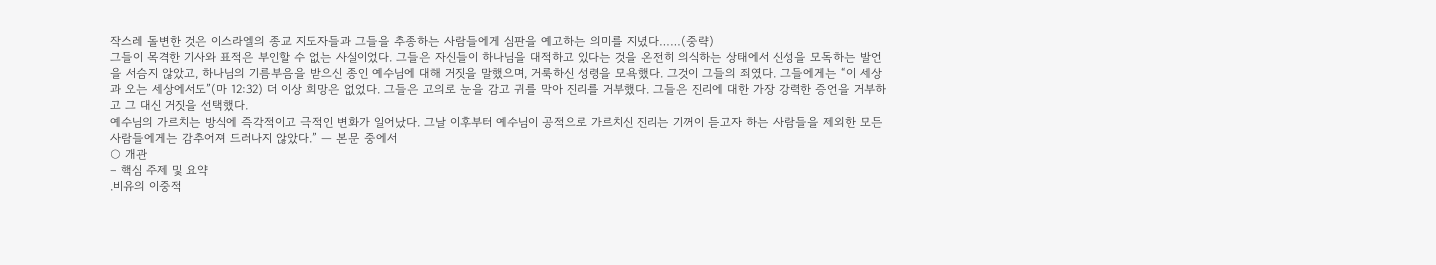작스레 돌변한 것은 이스라엘의 종교 지도자들과 그들을 추종하는 사람들에게 심판을 예고하는 의미를 지녔다……(중략)
그들이 목격한 기사와 표적은 부인할 수 없는 사실이었다. 그들은 자신들이 하나님을 대적하고 있다는 것을 온전히 의식하는 상태에서 신성을 모독하는 발언을 서슴지 않았고, 하나님의 기름부음을 받으신 종인 예수님에 대해 거짓을 말했으며, 거룩하신 성령을 모욕했다. 그것이 그들의 죄였다. 그들에게는 “이 세상과 오는 세상에서도”(마 12:32) 더 이상 희망은 없었다. 그들은 고의로 눈을 감고 귀를 막아 진리를 거부했다. 그들은 진리에 대한 가장 강력한 증언을 거부하고 그 대신 거짓을 선택했다.
예수님의 가르치는 방식에 즉각적이고 극적인 변화가 일어났다. 그날 이후부터 예수님이 공적으로 가르치신 진리는 기꺼이 듣고자 하는 사람들을 제외한 모든 사람들에게는 감추어져 드러나지 않았다.” — 본문 중에서
○ 개관
– 핵심 주제 및 요약
.비유의 이중적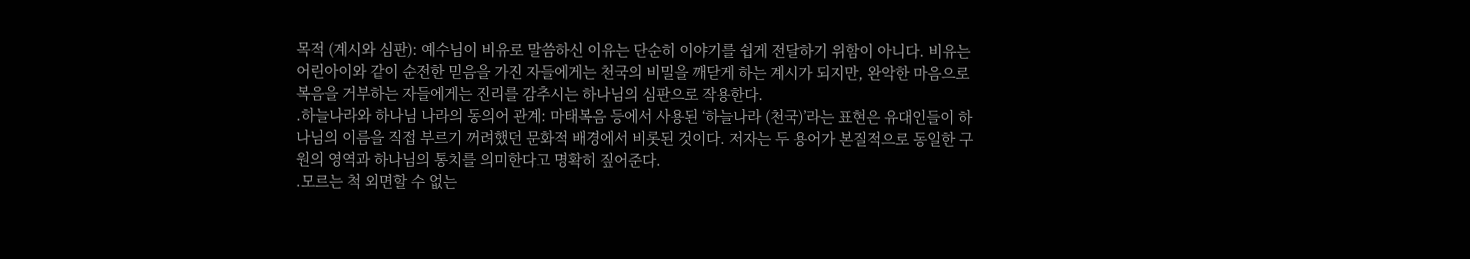목적 (계시와 심판): 예수님이 비유로 말씀하신 이유는 단순히 이야기를 쉽게 전달하기 위함이 아니다. 비유는 어린아이와 같이 순전한 믿음을 가진 자들에게는 천국의 비밀을 깨닫게 하는 계시가 되지만, 완악한 마음으로 복음을 거부하는 자들에게는 진리를 감추시는 하나님의 심판으로 작용한다.
.하늘나라와 하나님 나라의 동의어 관계: 마태복음 등에서 사용된 ‘하늘나라 (천국)’라는 표현은 유대인들이 하나님의 이름을 직접 부르기 꺼려했던 문화적 배경에서 비롯된 것이다. 저자는 두 용어가 본질적으로 동일한 구원의 영역과 하나님의 통치를 의미한다고 명확히 짚어준다.
.모르는 척 외면할 수 없는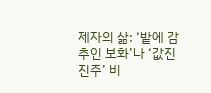제자의 삶: ‘밭에 감추인 보화’나 ‘값진 진주’ 비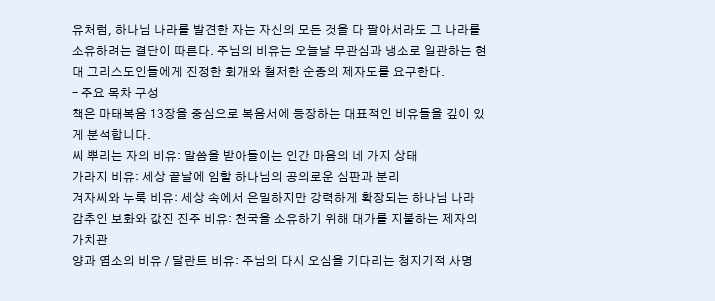유처럼, 하나님 나라를 발견한 자는 자신의 모든 것을 다 팔아서라도 그 나라를 소유하려는 결단이 따른다. 주님의 비유는 오늘날 무관심과 냉소로 일관하는 현대 그리스도인들에게 진정한 회개와 철저한 순종의 제자도를 요구한다.
– 주요 목차 구성
책은 마태복음 13장을 중심으로 복음서에 등장하는 대표적인 비유들을 깊이 있게 분석합니다.
씨 뿌리는 자의 비유: 말씀을 받아들이는 인간 마음의 네 가지 상태
가라지 비유: 세상 끝날에 임할 하나님의 공의로운 심판과 분리
겨자씨와 누룩 비유: 세상 속에서 은밀하지만 강력하게 확장되는 하나님 나라
감추인 보화와 값진 진주 비유: 천국을 소유하기 위해 대가를 지불하는 제자의 가치관
양과 염소의 비유 / 달란트 비유: 주님의 다시 오심을 기다리는 청지기적 사명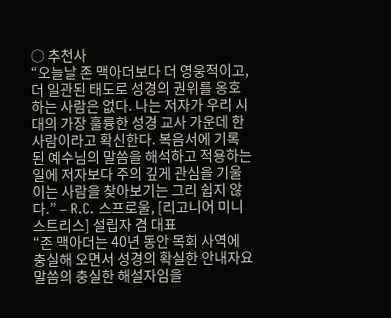○ 추천사
“오늘날 존 맥아더보다 더 영웅적이고, 더 일관된 태도로 성경의 권위를 옹호하는 사람은 없다. 나는 저자가 우리 시대의 가장 훌륭한 성경 교사 가운데 한 사람이라고 확신한다. 복음서에 기록된 예수님의 말씀을 해석하고 적용하는 일에 저자보다 주의 깊게 관심을 기울이는 사람을 찾아보기는 그리 쉽지 않다.” – R.C. 스프로울, [리고니어 미니스트리스] 설립자 겸 대표
“존 맥아더는 40년 동안 목회 사역에 충실해 오면서 성경의 확실한 안내자요 말씀의 충실한 해설자임을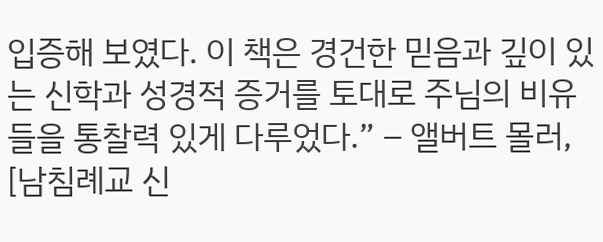입증해 보였다. 이 책은 경건한 믿음과 깊이 있는 신학과 성경적 증거를 토대로 주님의 비유들을 통찰력 있게 다루었다.” – 앨버트 몰러, [남침례교 신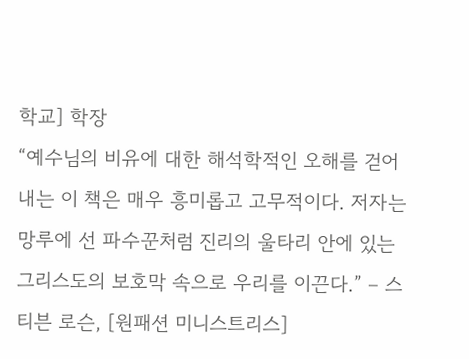학교] 학장
“예수님의 비유에 대한 해석학적인 오해를 걷어내는 이 책은 매우 흥미롭고 고무적이다. 저자는 망루에 선 파수꾼처럼 진리의 울타리 안에 있는 그리스도의 보호막 속으로 우리를 이끈다.” – 스티븐 로슨, [원패션 미니스트리스]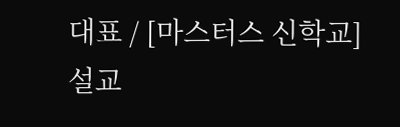대표 / [마스터스 신학교] 설교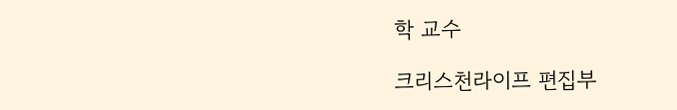학 교수

크리스천라이프 편집부